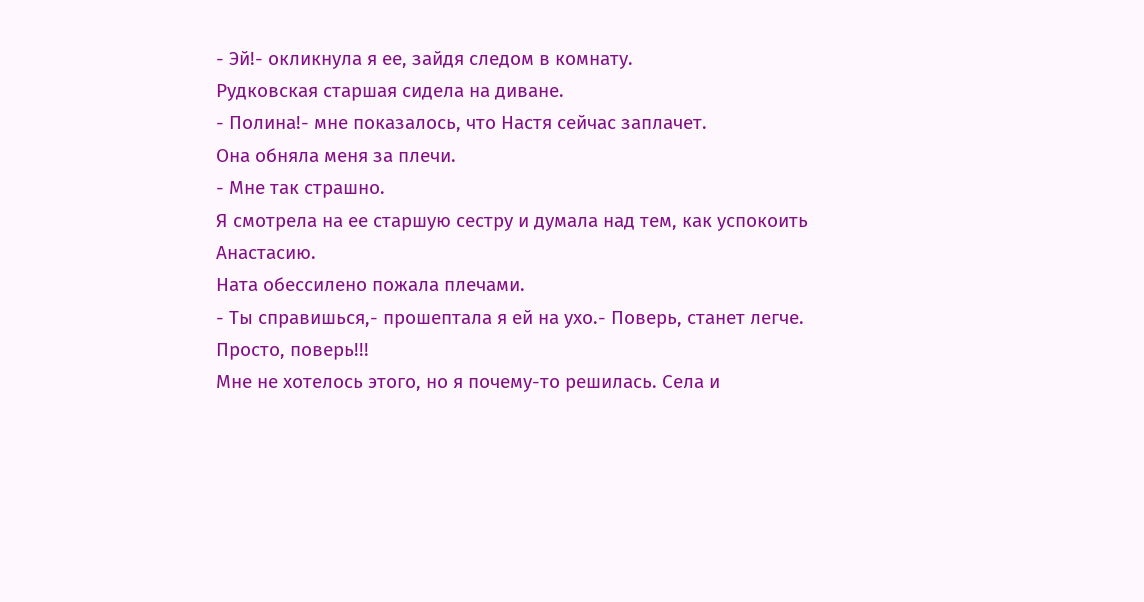- Эй!- окликнула я ее, зайдя следом в комнату.
Рудковская старшая сидела на диване.
- Полина!- мне показалось, что Настя сейчас заплачет.
Она обняла меня за плечи.
- Мне так страшно.
Я смотрела на ее старшую сестру и думала над тем, как успокоить Анастасию.
Ната обессилено пожала плечами.
- Ты справишься,- прошептала я ей на ухо.- Поверь, станет легче. Просто, поверь!!!
Мне не хотелось этого, но я почему-то решилась. Села и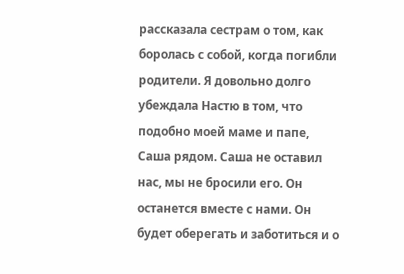рассказала сестрам о том, как боролась с собой, когда погибли родители. Я довольно долго убеждала Настю в том, что подобно моей маме и папе, Саша рядом. Саша не оставил нас, мы не бросили его. Он останется вместе с нами. Он будет оберегать и заботиться и о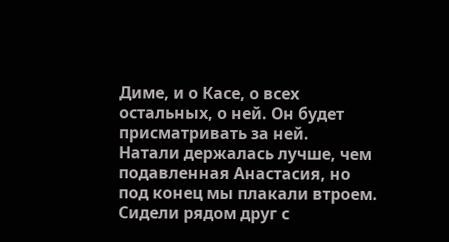Диме, и о Касе, о всех остальных, о ней. Он будет присматривать за ней.
Натали держалась лучше, чем подавленная Анастасия, но под конец мы плакали втроем.
Сидели рядом друг с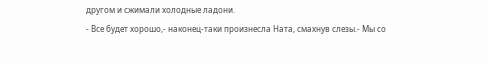другом и сжимали холодные ладони.
- Все будет хорошо,- наконец-таки произнесла Ната, смахнув слезы.- Мы со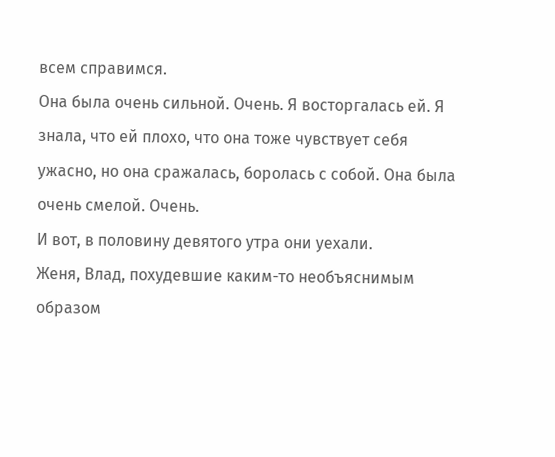всем справимся.
Она была очень сильной. Очень. Я восторгалась ей. Я знала, что ей плохо, что она тоже чувствует себя ужасно, но она сражалась, боролась с собой. Она была очень смелой. Очень.
И вот, в половину девятого утра они уехали.
Женя, Влад, похудевшие каким-то необъяснимым образом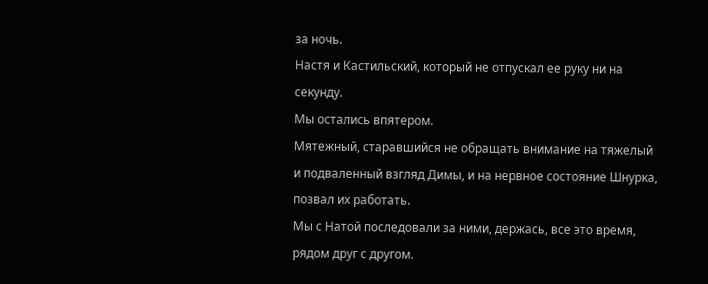за ночь.
Настя и Кастильский, который не отпускал ее руку ни на секунду.
Мы остались впятером.
Мятежный, старавшийся не обращать внимание на тяжелый и подваленный взгляд Димы, и на нервное состояние Шнурка, позвал их работать.
Мы с Натой последовали за ними, держась, все это время, рядом друг с другом.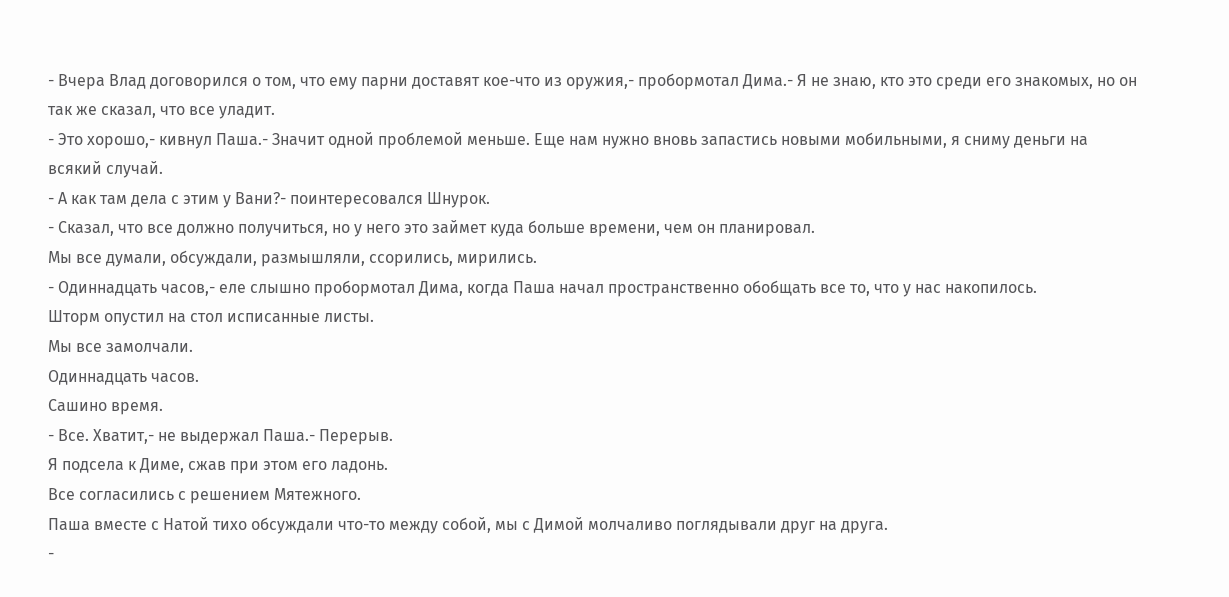- Вчера Влад договорился о том, что ему парни доставят кое-что из оружия,- пробормотал Дима.- Я не знаю, кто это среди его знакомых, но он так же сказал, что все уладит.
- Это хорошо,- кивнул Паша.- Значит одной проблемой меньше. Еще нам нужно вновь запастись новыми мобильными, я сниму деньги на всякий случай.
- А как там дела с этим у Вани?- поинтересовался Шнурок.
- Сказал, что все должно получиться, но у него это займет куда больше времени, чем он планировал.
Мы все думали, обсуждали, размышляли, ссорились, мирились.
- Одиннадцать часов,- еле слышно пробормотал Дима, когда Паша начал пространственно обобщать все то, что у нас накопилось.
Шторм опустил на стол исписанные листы.
Мы все замолчали.
Одиннадцать часов.
Сашино время.
- Все. Хватит,- не выдержал Паша.- Перерыв.
Я подсела к Диме, сжав при этом его ладонь.
Все согласились с решением Мятежного.
Паша вместе с Натой тихо обсуждали что-то между собой, мы с Димой молчаливо поглядывали друг на друга.
-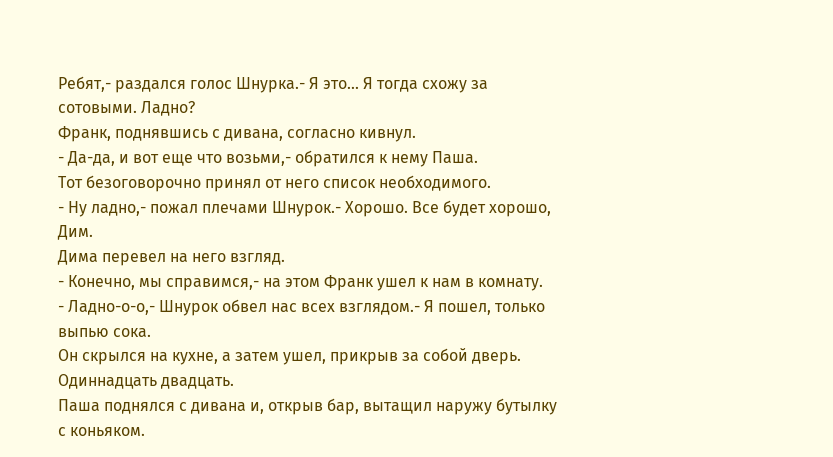Ребят,- раздался голос Шнурка.- Я это... Я тогда схожу за сотовыми. Ладно?
Франк, поднявшись с дивана, согласно кивнул.
- Да-да, и вот еще что возьми,- обратился к нему Паша.
Тот безоговорочно принял от него список необходимого.
- Ну ладно,- пожал плечами Шнурок.- Хорошо. Все будет хорошо, Дим.
Дима перевел на него взгляд.
- Конечно, мы справимся,- на этом Франк ушел к нам в комнату.
- Ладно-о-о,- Шнурок обвел нас всех взглядом.- Я пошел, только выпью сока.
Он скрылся на кухне, а затем ушел, прикрыв за собой дверь.
Одиннадцать двадцать.
Паша поднялся с дивана и, открыв бар, вытащил наружу бутылку с коньяком.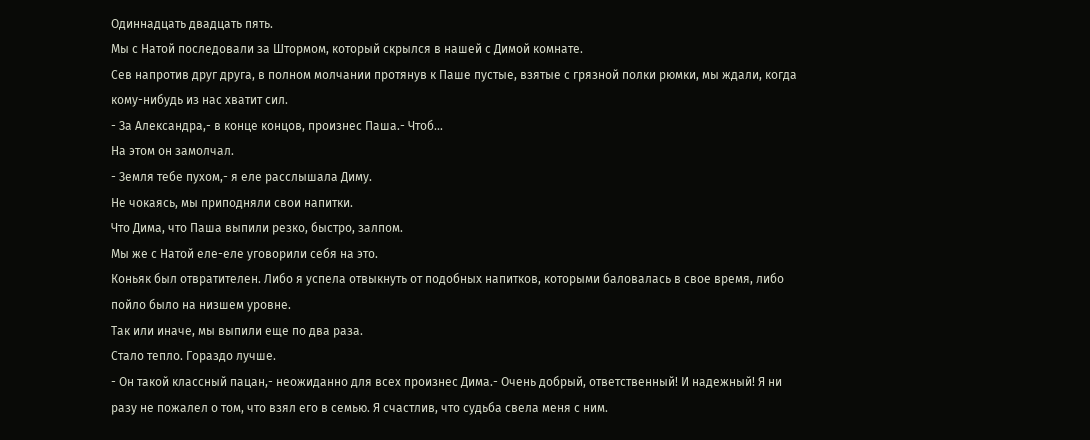Одиннадцать двадцать пять.
Мы с Натой последовали за Штормом, который скрылся в нашей с Димой комнате.
Сев напротив друг друга, в полном молчании протянув к Паше пустые, взятые с грязной полки рюмки, мы ждали, когда кому-нибудь из нас хватит сил.
- За Александра,- в конце концов, произнес Паша.- Чтоб...
На этом он замолчал.
- Земля тебе пухом,- я еле расслышала Диму.
Не чокаясь, мы приподняли свои напитки.
Что Дима, что Паша выпили резко, быстро, залпом.
Мы же с Натой еле-еле уговорили себя на это.
Коньяк был отвратителен. Либо я успела отвыкнуть от подобных напитков, которыми баловалась в свое время, либо пойло было на низшем уровне.
Так или иначе, мы выпили еще по два раза.
Стало тепло. Гораздо лучше.
- Он такой классный пацан,- неожиданно для всех произнес Дима.- Очень добрый, ответственный! И надежный! Я ни разу не пожалел о том, что взял его в семью. Я счастлив, что судьба свела меня с ним.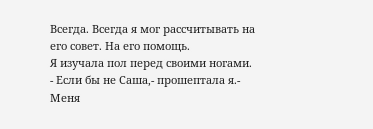Всегда. Всегда я мог рассчитывать на его совет. На его помощь.
Я изучала пол перед своими ногами.
- Если бы не Саша,- прошептала я.- Меня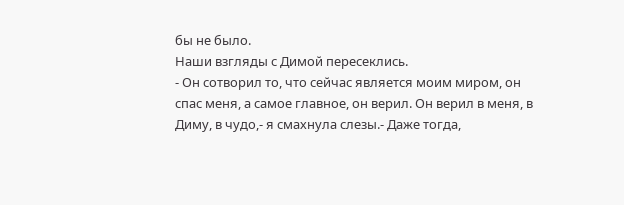бы не было.
Наши взгляды с Димой пересеклись.
- Он сотворил то, что сейчас является моим миром, он спас меня, а самое главное, он верил. Он верил в меня, в Диму, в чудо,- я смахнула слезы.- Даже тогда,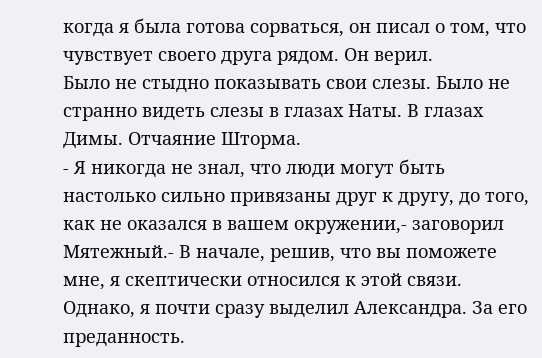когда я была готова сорваться, он писал о том, что чувствует своего друга рядом. Он верил.
Было не стыдно показывать свои слезы. Было не странно видеть слезы в глазах Наты. В глазах Димы. Отчаяние Шторма.
- Я никогда не знал, что люди могут быть настолько сильно привязаны друг к другу, до того, как не оказался в вашем окружении,- заговорил Мятежный.- В начале, решив, что вы поможете мне, я скептически относился к этой связи. Однако, я почти сразу выделил Александра. За его преданность.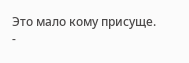Это мало кому присуще.
-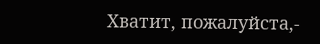Хватит, пожалуйста,-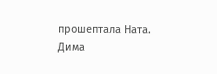прошептала Ната.
Дима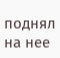поднял на нее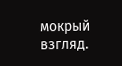мокрый взгляд.